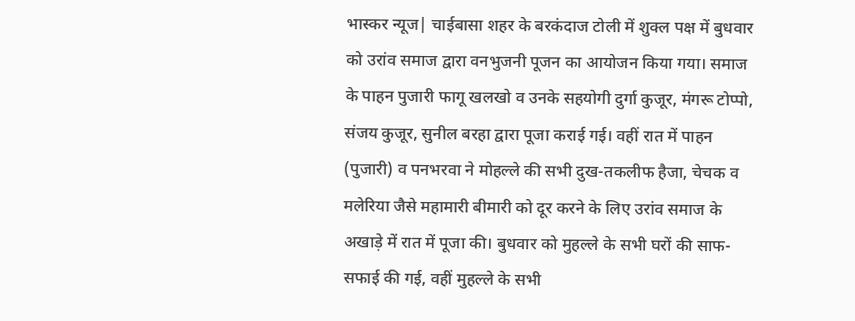भास्कर न्यूज| चाईबासा शहर के बरकंदाज टोली में शुक्ल पक्ष में बुधवार को उरांव समाज द्वारा वनभुजनी पूजन का आयोजन किया गया। समाज के पाहन पुजारी फागू खलखो व उनके सहयोगी दुर्गा कुजूर, मंगरू टोप्पो, संजय कुजूर, सुनील बरहा द्वारा पूजा कराई गई। वहीं रात में पाहन (पुजारी) व पनभरवा ने मोहल्ले की सभी दुख-तकलीफ हैजा, चेचक व मलेरिया जैसे महामारी बीमारी को दूर करने के लिए उरांव समाज के अखाड़े में रात में पूजा की। बुधवार को मुहल्ले के सभी घरों की साफ-सफाई की गई, वहीं मुहल्ले के सभी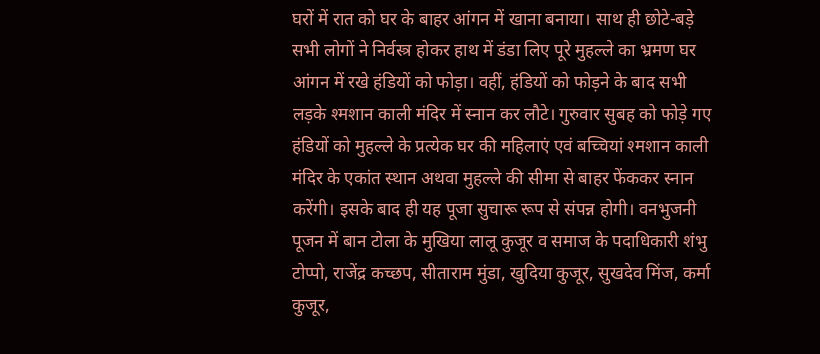घरों में रात को घर के बाहर आंगन में खाना बनाया। साथ ही छोटे-बड़े सभी लोगों ने निर्वस्त्र होकर हाथ में डंडा लिए पूरे मुहल्ले का भ्रमण घर आंगन में रखे हंडियों को फोड़ा। वहीं, हंडियों को फोड़ने के बाद सभी लड़के श्मशान काली मंदिर में स्नान कर लौटे। गुरुवार सुबह को फोड़े गए हंडियों को मुहल्ले के प्रत्येक घर की महिलाएं एवं बच्चियां श्मशान काली मंदिर के एकांत स्थान अथवा मुहल्ले की सीमा से बाहर फेंककर स्नान करेंगी। इसके बाद ही यह पूजा सुचारू रूप से संपन्न होगी। वनभुजनी पूजन में बान टोला के मुखिया लालू कुजूर व समाज के पदाधिकारी शंभु टोप्पो, राजेंद्र कच्छप, सीताराम मुंडा, खुदिया कुजूर, सुखदेव मिंज, कर्मा कुजूर,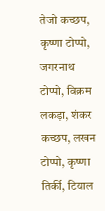तेजो कच्छप, कृष्णा टोप्पो, जगरनाथ टोप्पो, विक्रम लकड़ा, शंकर कच्छप, लखन टोप्पो, कृष्णा तिर्की, टियाल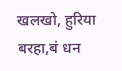खलखो, हुरिया बरहा,बं धन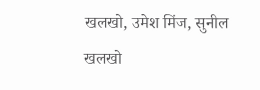खलखो, उमेश मिंज, सुनील खलखो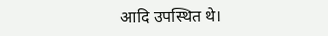आदि उपस्थित थे।